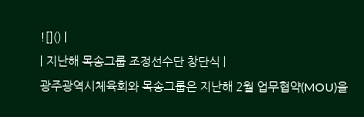![]() |
| 지난해 목송그룹 조정선수단 창단식 |
광주광역시체육회와 목송그룹은 지난해 2월 업무협약(MOU)을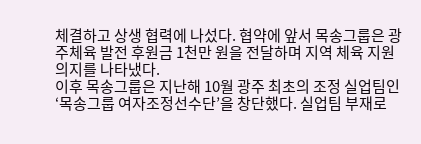체결하고 상생 협력에 나섰다. 협약에 앞서 목송그룹은 광주체육 발전 후원금 1천만 원을 전달하며 지역 체육 지원 의지를 나타냈다.
이후 목송그룹은 지난해 10월 광주 최초의 조정 실업팀인 ‘목송그룹 여자조정선수단’을 창단했다. 실업팀 부재로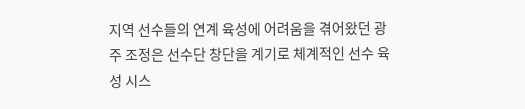지역 선수들의 연계 육성에 어려움을 겪어왔던 광주 조정은 선수단 창단을 계기로 체계적인 선수 육성 시스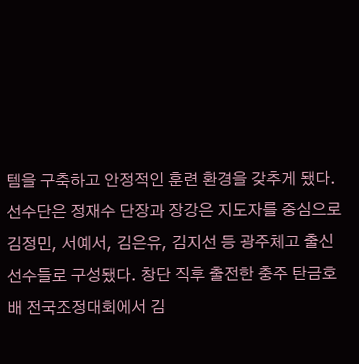템을 구축하고 안정적인 훈련 환경을 갖추게 됐다.
선수단은 정재수 단장과 장강은 지도자를 중심으로 김정민, 서예서, 김은유, 김지선 등 광주체고 출신 선수들로 구성됐다. 창단 직후 출전한 충주 탄금호배 전국조정대회에서 김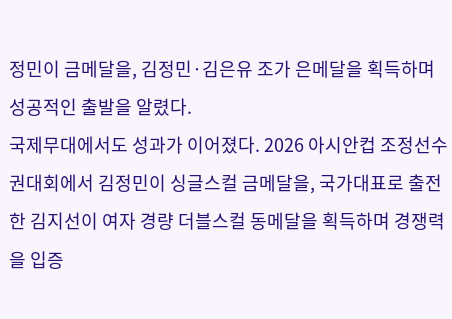정민이 금메달을, 김정민·김은유 조가 은메달을 획득하며 성공적인 출발을 알렸다.
국제무대에서도 성과가 이어졌다. 2026 아시안컵 조정선수권대회에서 김정민이 싱글스컬 금메달을, 국가대표로 출전한 김지선이 여자 경량 더블스컬 동메달을 획득하며 경쟁력을 입증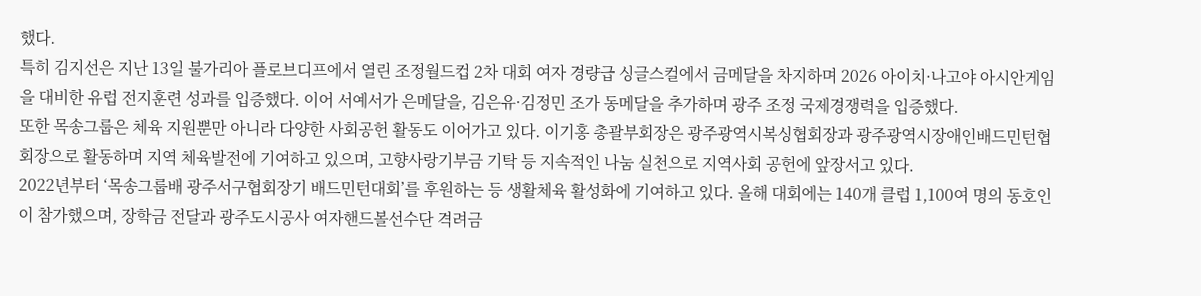했다.
특히 김지선은 지난 13일 불가리아 플로브디프에서 열린 조정월드컵 2차 대회 여자 경량급 싱글스컬에서 금메달을 차지하며 2026 아이치·나고야 아시안게임을 대비한 유럽 전지훈련 성과를 입증했다. 이어 서예서가 은메달을, 김은유·김정민 조가 동메달을 추가하며 광주 조정 국제경쟁력을 입증했다.
또한 목송그룹은 체육 지원뿐만 아니라 다양한 사회공헌 활동도 이어가고 있다. 이기홍 총괄부회장은 광주광역시복싱협회장과 광주광역시장애인배드민턴협회장으로 활동하며 지역 체육발전에 기여하고 있으며, 고향사랑기부금 기탁 등 지속적인 나눔 실천으로 지역사회 공헌에 앞장서고 있다.
2022년부터 ‘목송그룹배 광주서구협회장기 배드민턴대회’를 후원하는 등 생활체육 활성화에 기여하고 있다. 올해 대회에는 140개 클럽 1,100여 명의 동호인이 참가했으며, 장학금 전달과 광주도시공사 여자핸드볼선수단 격려금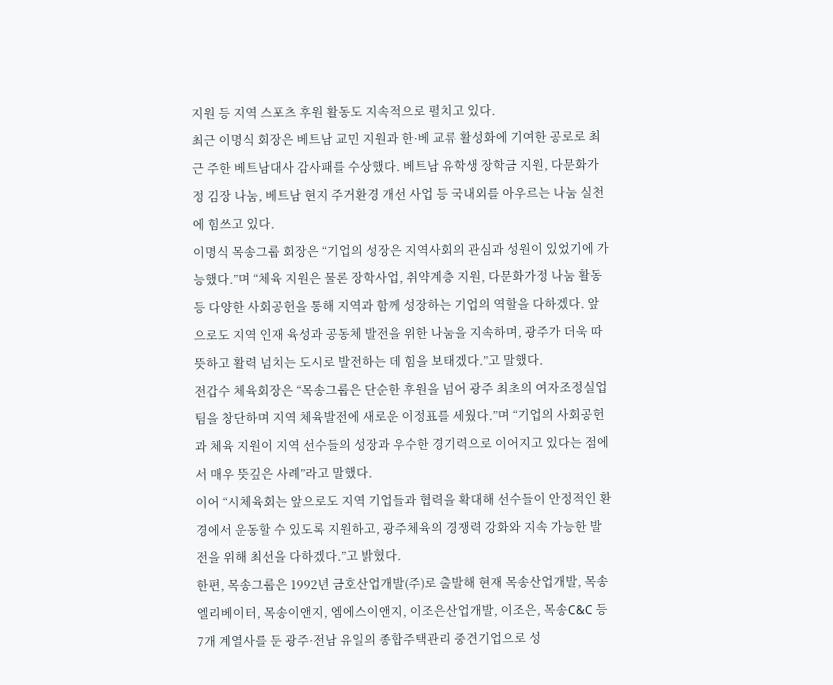지원 등 지역 스포츠 후원 활동도 지속적으로 펼치고 있다.
최근 이명식 회장은 베트남 교민 지원과 한·베 교류 활성화에 기여한 공로로 최근 주한 베트남대사 감사패를 수상했다. 베트남 유학생 장학금 지원, 다문화가정 김장 나눔, 베트남 현지 주거환경 개선 사업 등 국내외를 아우르는 나눔 실천에 힘쓰고 있다.
이명식 목송그룹 회장은 “기업의 성장은 지역사회의 관심과 성원이 있었기에 가능했다.”며 “체육 지원은 물론 장학사업, 취약계층 지원, 다문화가정 나눔 활동 등 다양한 사회공헌을 통해 지역과 함께 성장하는 기업의 역할을 다하겠다. 앞으로도 지역 인재 육성과 공동체 발전을 위한 나눔을 지속하며, 광주가 더욱 따뜻하고 활력 넘치는 도시로 발전하는 데 힘을 보태겠다.”고 말했다.
전갑수 체육회장은 “목송그룹은 단순한 후원을 넘어 광주 최초의 여자조정실업팀을 창단하며 지역 체육발전에 새로운 이정표를 세웠다.”며 “기업의 사회공헌과 체육 지원이 지역 선수들의 성장과 우수한 경기력으로 이어지고 있다는 점에서 매우 뜻깊은 사례”라고 말했다.
이어 “시체육회는 앞으로도 지역 기업들과 협력을 확대해 선수들이 안정적인 환경에서 운동할 수 있도록 지원하고, 광주체육의 경쟁력 강화와 지속 가능한 발전을 위해 최선을 다하겠다.”고 밝혔다.
한편, 목송그룹은 1992년 금호산업개발(주)로 출발해 현재 목송산업개발, 목송엘리베이터, 목송이앤지, 엠에스이앤지, 이조은산업개발, 이조은, 목송C&C 등 7개 계열사를 둔 광주·전남 유일의 종합주택관리 중견기업으로 성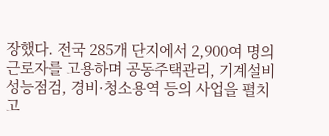장했다. 전국 285개 단지에서 2,900여 명의 근로자를 고용하며 공동주택관리, 기계설비 성능점검, 경비·청소용역 등의 사업을 펼치고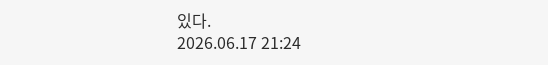있다.
2026.06.17 21:24